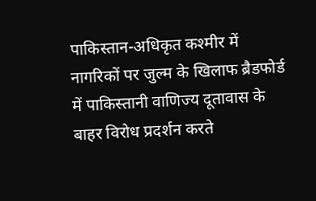पाकिस्तान-अधिकृत कश्मीर में नागरिकों पर जुल्म के खिलाफ ब्रैडफोर्ड में पाकिस्तानी वाणिज्य दूतावास के बाहर विरोध प्रदर्शन करते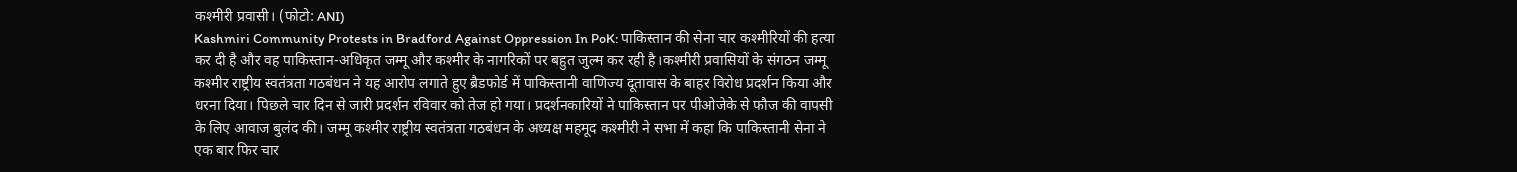कश्मीरी प्रवासी। (फोटो: ANI)
Kashmiri Community Protests in Bradford Against Oppression In PoK: पाकिस्तान की सेना चार कश्मीरियों की हत्या कर दी है और वह पाकिस्तान-अधिकृत जम्मू और कश्मीर के नागरिकों पर बहुत जुल्म कर रही है।कश्मीरी प्रवासियों के संगठन जम्मू कश्मीर राष्ट्रीय स्वतंत्रता गठबंधन ने यह आरोप लगाते हुए ब्रैडफोर्ड में पाकिस्तानी वाणिज्य दूतावास के बाहर विरोध प्रदर्शन किया और धरना दिया। पिछले चार दिन से जारी प्रदर्शन रविवार को तेज हो गया। प्रदर्शनकारियों ने पाकिस्तान पर पीओजेके से फौज की वापसी के लिए आवाज बुलंद की। जम्मू कश्मीर राष्ट्रीय स्वतंत्रता गठबंधन के अध्यक्ष महमूद कश्मीरी ने सभा में कहा कि पाकिस्तानी सेना ने एक बार फिर चार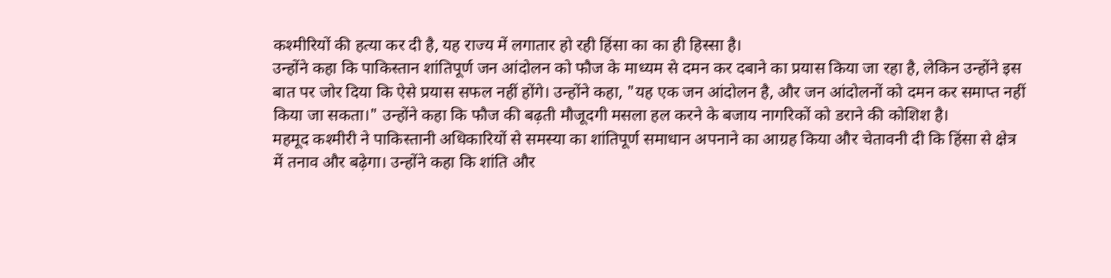कश्मीरियों की हत्या कर दी है, यह राज्य में लगातार हो रही हिंसा का का ही हिस्सा है।
उन्होंने कहा कि पाकिस्तान शांतिपूर्ण जन आंदोलन को फौज के माध्यम से दमन कर दबाने का प्रयास किया जा रहा है, लेकिन उन्होंने इस बात पर जोर दिया कि ऐसे प्रयास सफल नहीं होंगे। उन्होंने कहा, "यह एक जन आंदोलन है, और जन आंदोलनों को दमन कर समाप्त नहीं किया जा सकता।" उन्होंने कहा कि फौज की बढ़ती मौजूदगी मसला हल करने के बजाय नागरिकों को डराने की कोशिश है।
महमूद कश्मीरी ने पाकिस्तानी अधिकारियों से समस्या का शांतिपूर्ण समाधान अपनाने का आग्रह किया और चेतावनी दी कि हिंसा से क्षेत्र में तनाव और बढ़ेगा। उन्होंने कहा कि शांति और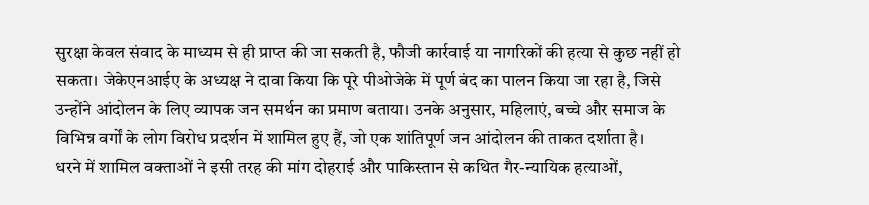सुरक्षा केवल संवाद के माध्यम से ही प्राप्त की जा सकती है, फौजी कार्रवाई या नागरिकों की हत्या से कुछ नहीं हो सकता। जेकेएनआईए के अध्यक्ष ने दावा किया कि पूरे पीओजेके में पूर्ण बंद का पालन किया जा रहा है, जिसे उन्होंने आंदोलन के लिए व्यापक जन समर्थन का प्रमाण बताया। उनके अनुसार, महिलाएं, बच्चे और समाज के विभिन्न वर्गों के लोग विरोध प्रदर्शन में शामिल हुए हैं, जो एक शांतिपूर्ण जन आंदोलन की ताकत दर्शाता है।
धरने में शामिल वक्ताओं ने इसी तरह की मांग दोहराई और पाकिस्तान से कथित गैर-न्यायिक हत्याओं,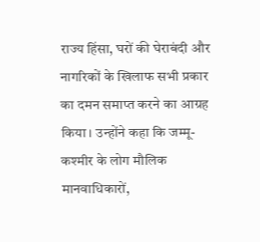राज्य हिंसा, घरों की घेराबंदी और नागरिकों के खिलाफ सभी प्रकार का दमन समाप्त करने का आग्रह किया। उन्होंने कहा कि जम्मू-कश्मीर के लोग मौलिक मानवाधिकारों,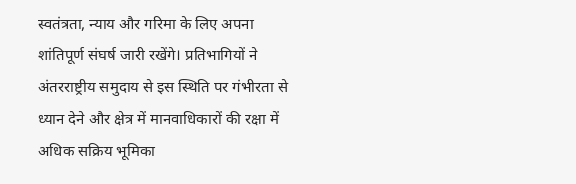स्वतंत्रता, न्याय और गरिमा के लिए अपना शांतिपूर्ण संघर्ष जारी रखेंगे। प्रतिभागियों ने अंतरराष्ट्रीय समुदाय से इस स्थिति पर गंभीरता से ध्यान देने और क्षेत्र में मानवाधिकारों की रक्षा में अधिक सक्रिय भूमिका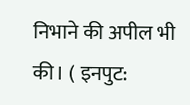निभाने की अपील भी की। ( इनपुट: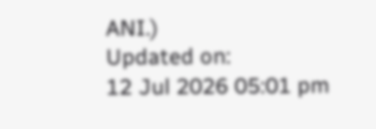ANI.)
Updated on:
12 Jul 2026 05:01 pm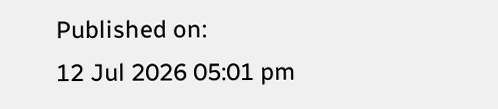Published on:
12 Jul 2026 05:01 pm